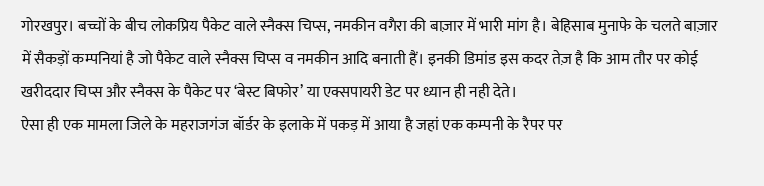गोरखपुर। बच्चों के बीच लोकप्रिय पैकेट वाले स्नैक्स चिप्स, नमकीन वगैरा की बाज़ार में भारी मांग है। बेहिसाब मुनाफे के चलते बाज़ार में सैकड़ों कम्पनियां है जो पैकेट वाले स्नैक्स चिप्स व नमकीन आदि बनाती हैं। इनकी डिमांड इस कदर तेज़ है कि आम तौर पर कोई खरीददार चिप्स और स्नैक्स के पैकेट पर ‘बेस्ट बिफोर’ या एक्सपायरी डेट पर ध्यान ही नही देते।
ऐसा ही एक मामला जिले के महराजगंज बॉर्डर के इलाके में पकड़ में आया है जहां एक कम्पनी के रैपर पर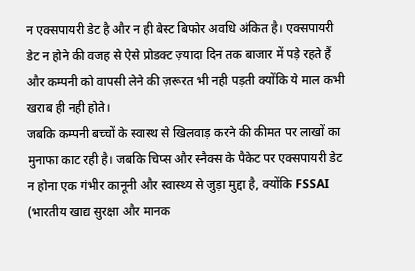न एक्सपायरी डेट है और न ही बेस्ट बिफोर अवधि अंकित है। एक्सपायरी डेट न होने की वजह से ऐसे प्रोडक्ट ज़्यादा दिन तक बाजार में पड़े रहते हैं और कम्पनी को वापसी लेने की ज़रूरत भी नही पड़ती क्योंकि ये माल कभी खराब ही नही होते।
जबकि कम्पनी बच्चों के स्वास्थ से खिलवाड़ करने की कीमत पर लाखों का मुनाफा काट रही है। जबकि चिप्स और स्नैक्स के पैकेट पर एक्सपायरी डेट न होना एक गंभीर कानूनी और स्वास्थ्य से जुड़ा मुद्दा है, क्योंकि FSSAI (भारतीय खाद्य सुरक्षा और मानक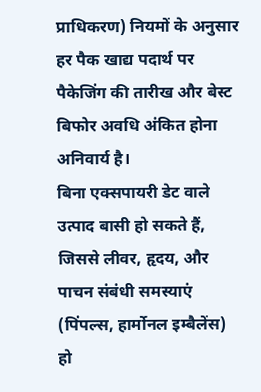प्राधिकरण) नियमों के अनुसार हर पैक खाद्य पदार्थ पर पैकेजिंग की तारीख और बेस्ट बिफोर अवधि अंकित होना अनिवार्य है।
बिना एक्सपायरी डेट वाले उत्पाद बासी हो सकते हैं, जिससे लीवर, हृदय, और पाचन संबंधी समस्याएं (पिंपल्स, हार्मोनल इम्बैलेंस) हो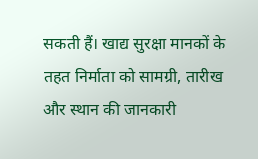सकती हैं। खाद्य सुरक्षा मानकों के तहत निर्माता को सामग्री, तारीख और स्थान की जानकारी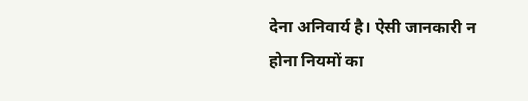देना अनिवार्य है। ऐसी जानकारी न होना नियमों का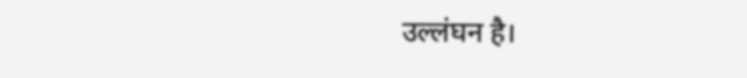उल्लंघन है।